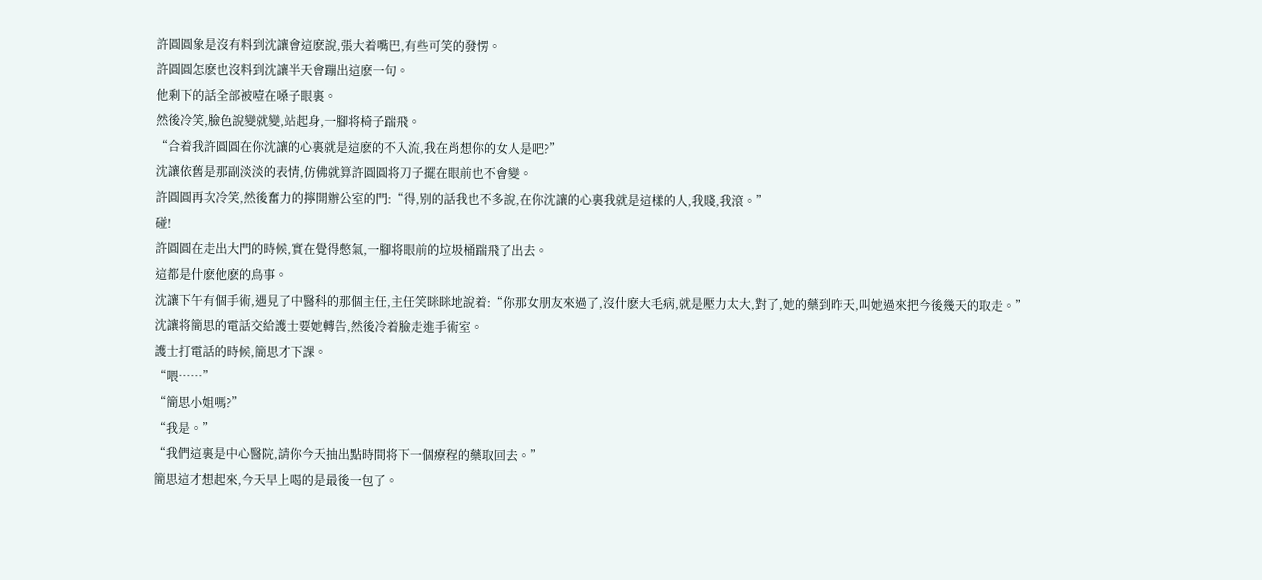許圓圓象是沒有料到沈讓會這麽說,張大着嘴巴,有些可笑的發愣。
許圓圓怎麽也沒料到沈讓半天會蹦出這麽一句。
他剩下的話全部被噎在嗓子眼裏。
然後冷笑,臉色說變就變,站起身,一腳将椅子踹飛。
“合着我許圓圓在你沈讓的心裏就是這麽的不入流,我在肖想你的女人是吧?”
沈讓依舊是那副淡淡的表情,仿佛就算許圓圓将刀子擺在眼前也不會變。
許圓圓再次冷笑,然後奮力的擰開辦公室的門:“得,别的話我也不多說,在你沈讓的心裏我就是這樣的人,我賤,我滾。”
碰!
許圓圓在走出大門的時候,實在覺得憋氣,一腳将眼前的垃圾桶踹飛了出去。
這都是什麽他麽的鳥事。
沈讓下午有個手術,遇見了中醫科的那個主任,主任笑眯眯地說着:“你那女朋友來過了,沒什麽大毛病,就是壓力太大,對了,她的藥到昨天,叫她過來把今後幾天的取走。”
沈讓将簡思的電話交給護士要她轉告,然後冷着臉走進手術室。
護士打電話的時候,簡思才下課。
“喂……”
“簡思小姐嗎?”
“我是。”
“我們這裏是中心醫院,請你今天抽出點時間将下一個療程的藥取回去。”
簡思這才想起來,今天早上喝的是最後一包了。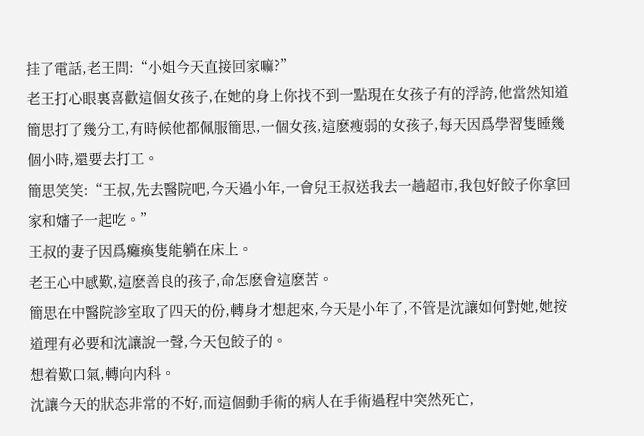挂了電話,老王問:“小姐今天直接回家嘛?”
老王打心眼裏喜歡這個女孩子,在她的身上你找不到一點現在女孩子有的浮誇,他當然知道簡思打了幾分工,有時候他都佩服簡思,一個女孩,這麽瘦弱的女孩子,每天因爲學習隻睡幾個小時,還要去打工。
簡思笑笑:“王叔,先去醫院吧,今天過小年,一會兒王叔送我去一趟超市,我包好餃子你拿回家和嬸子一起吃。”
王叔的妻子因爲癱瘓隻能躺在床上。
老王心中感歎,這麽善良的孩子,命怎麽會這麽苦。
簡思在中醫院診室取了四天的份,轉身才想起來,今天是小年了,不管是沈讓如何對她,她按道理有必要和沈讓說一聲,今天包餃子的。
想着歎口氣,轉向内科。
沈讓今天的狀态非常的不好,而這個動手術的病人在手術過程中突然死亡,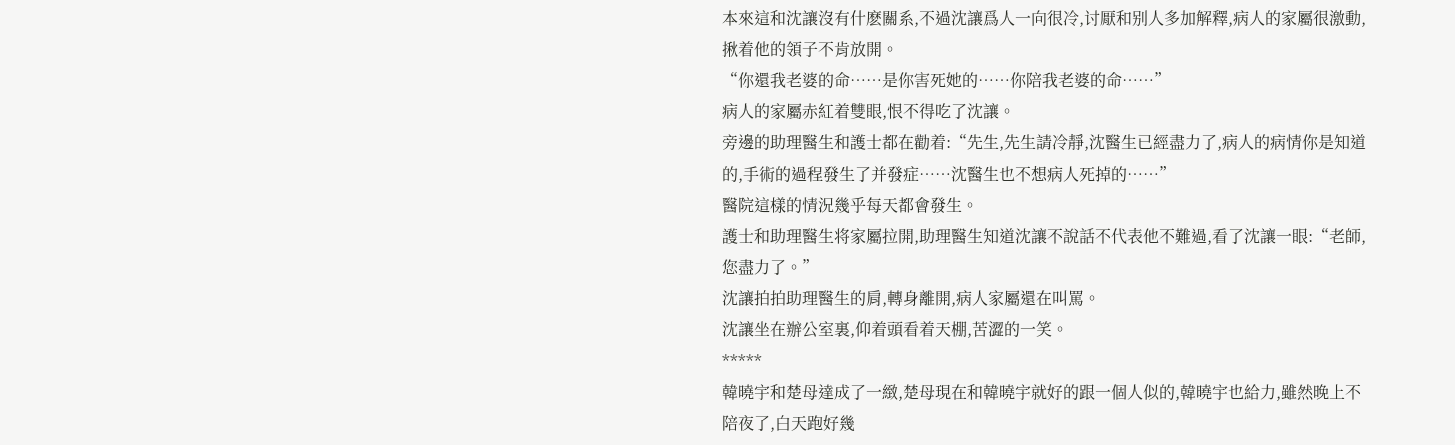本來這和沈讓沒有什麽關系,不過沈讓爲人一向很冷,讨厭和别人多加解釋,病人的家屬很激動,揪着他的領子不肯放開。
“你還我老婆的命……是你害死她的……你陪我老婆的命……”
病人的家屬赤紅着雙眼,恨不得吃了沈讓。
旁邊的助理醫生和護士都在勸着:“先生,先生請冷靜,沈醫生已經盡力了,病人的病情你是知道的,手術的過程發生了并發症……沈醫生也不想病人死掉的……”
醫院這樣的情況幾乎每天都會發生。
護士和助理醫生将家屬拉開,助理醫生知道沈讓不說話不代表他不難過,看了沈讓一眼:“老師,您盡力了。”
沈讓拍拍助理醫生的肩,轉身離開,病人家屬還在叫罵。
沈讓坐在辦公室裏,仰着頭看着天棚,苦澀的一笑。
*****
韓曉宇和楚母達成了一緻,楚母現在和韓曉宇就好的跟一個人似的,韓曉宇也給力,雖然晚上不陪夜了,白天跑好幾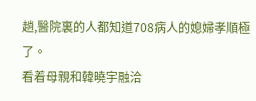趟,醫院裏的人都知道708病人的媳婦孝順極了。
看着母親和韓曉宇融洽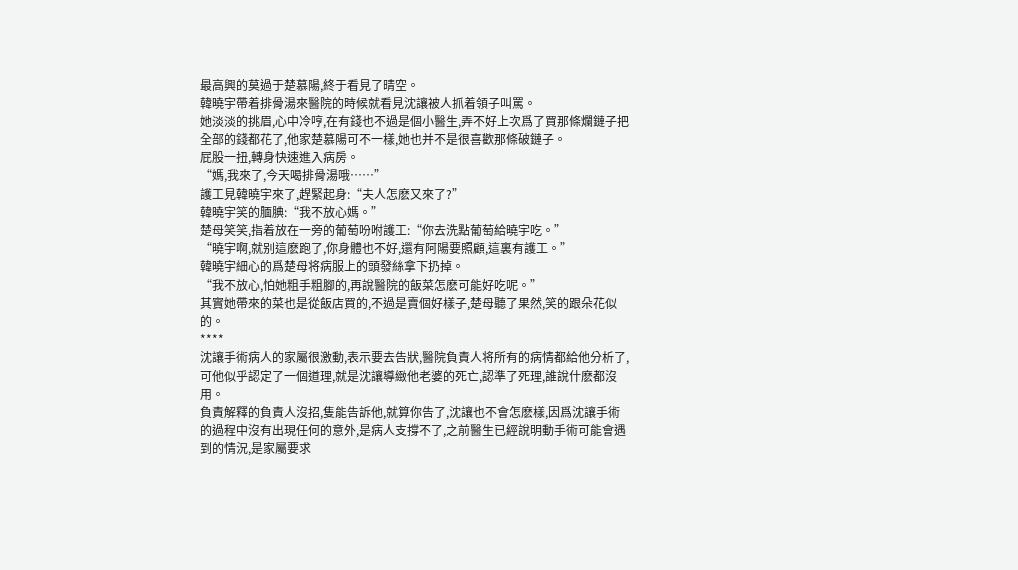最高興的莫過于楚慕陽,終于看見了晴空。
韓曉宇帶着排骨湯來醫院的時候就看見沈讓被人抓着領子叫罵。
她淡淡的挑眉,心中冷哼,在有錢也不過是個小醫生,弄不好上次爲了買那條爛鏈子把全部的錢都花了,他家楚慕陽可不一樣,她也并不是很喜歡那條破鏈子。
屁股一扭,轉身快速進入病房。
“媽,我來了,今天喝排骨湯哦……”
護工見韓曉宇來了,趕緊起身:“夫人怎麽又來了?”
韓曉宇笑的腼腆:“我不放心媽。”
楚母笑笑,指着放在一旁的葡萄吩咐護工:“你去洗點葡萄給曉宇吃。”
“曉宇啊,就别這麽跑了,你身體也不好,還有阿陽要照顧,這裏有護工。”
韓曉宇細心的爲楚母将病服上的頭發絲拿下扔掉。
“我不放心,怕她粗手粗腳的,再說醫院的飯菜怎麽可能好吃呢。”
其實她帶來的菜也是從飯店買的,不過是賣個好樣子,楚母聽了果然,笑的跟朵花似的。
****
沈讓手術病人的家屬很激動,表示要去告狀,醫院負責人将所有的病情都給他分析了,可他似乎認定了一個道理,就是沈讓導緻他老婆的死亡,認準了死理,誰說什麽都沒用。
負責解釋的負責人沒招,隻能告訴他,就算你告了,沈讓也不會怎麽樣,因爲沈讓手術的過程中沒有出現任何的意外,是病人支撐不了,之前醫生已經說明動手術可能會遇到的情況,是家屬要求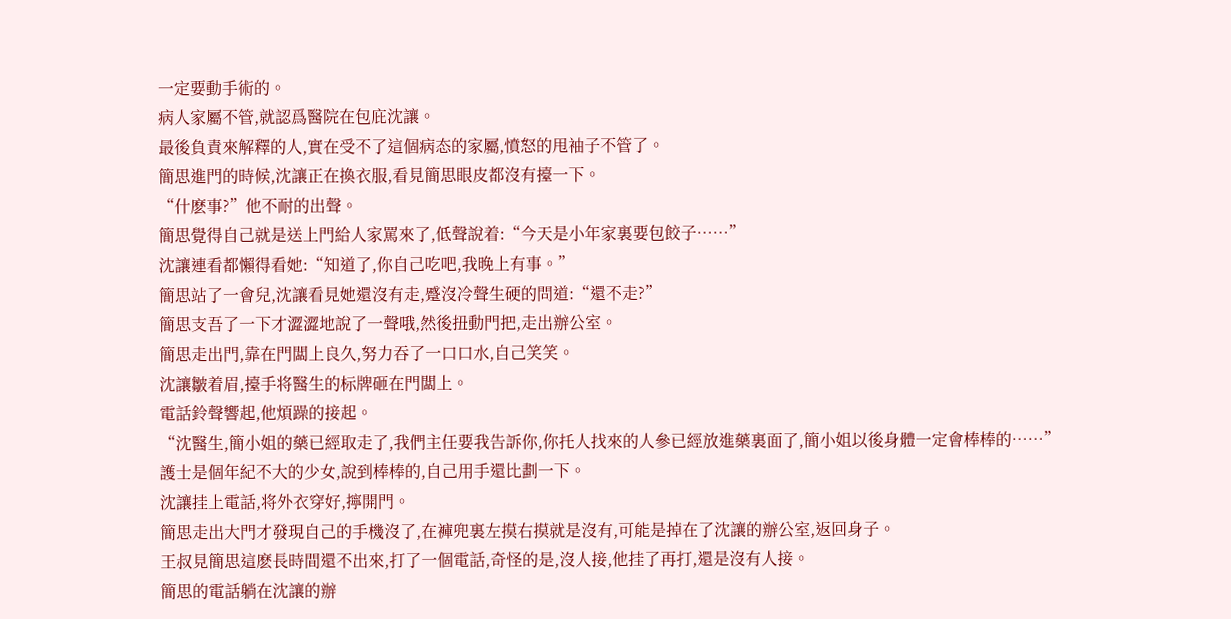一定要動手術的。
病人家屬不管,就認爲醫院在包庇沈讓。
最後負責來解釋的人,實在受不了這個病态的家屬,憤怒的甩袖子不管了。
簡思進門的時候,沈讓正在換衣服,看見簡思眼皮都沒有擡一下。
“什麽事?”他不耐的出聲。
簡思覺得自己就是送上門給人家罵來了,低聲說着:“今天是小年家裏要包餃子……”
沈讓連看都懶得看她:“知道了,你自己吃吧,我晚上有事。”
簡思站了一會兒,沈讓看見她還沒有走,蹙沒冷聲生硬的問道:“還不走?”
簡思支吾了一下才澀澀地說了一聲哦,然後扭動門把,走出辦公室。
簡思走出門,靠在門闆上良久,努力吞了一口口水,自己笑笑。
沈讓皺着眉,擡手将醫生的标牌砸在門闆上。
電話鈴聲響起,他煩躁的接起。
“沈醫生,簡小姐的藥已經取走了,我們主任要我告訴你,你托人找來的人參已經放進藥裏面了,簡小姐以後身體一定會棒棒的……”
護士是個年紀不大的少女,說到棒棒的,自己用手還比劃一下。
沈讓挂上電話,将外衣穿好,擰開門。
簡思走出大門才發現自己的手機沒了,在褲兜裏左摸右摸就是沒有,可能是掉在了沈讓的辦公室,返回身子。
王叔見簡思這麽長時間還不出來,打了一個電話,奇怪的是,沒人接,他挂了再打,還是沒有人接。
簡思的電話躺在沈讓的辦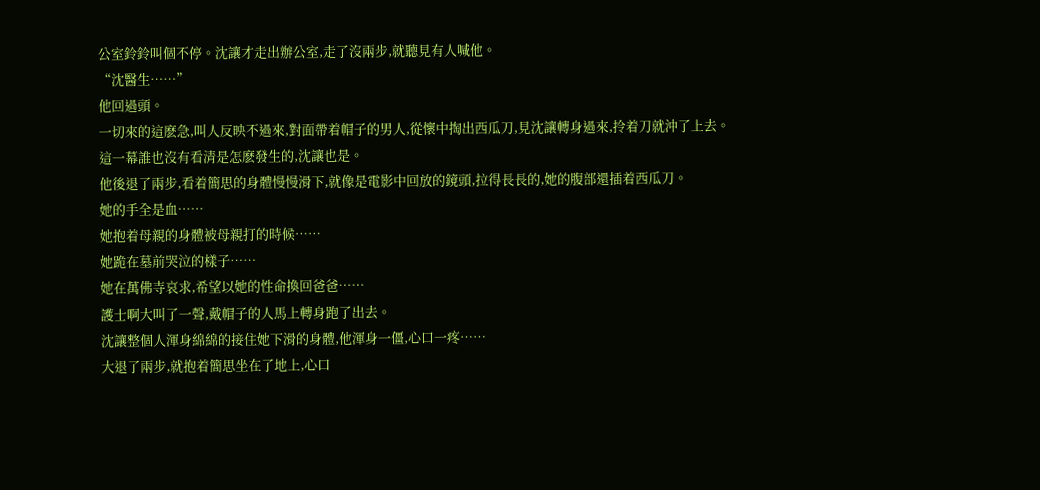公室鈴鈴叫個不停。沈讓才走出辦公室,走了沒兩步,就聽見有人喊他。
“沈醫生……”
他回過頭。
一切來的這麽急,叫人反映不過來,對面帶着帽子的男人,從懷中掏出西瓜刀,見沈讓轉身過來,拎着刀就沖了上去。
這一幕誰也沒有看清是怎麽發生的,沈讓也是。
他後退了兩步,看着簡思的身體慢慢滑下,就像是電影中回放的鏡頭,拉得長長的,她的腹部還插着西瓜刀。
她的手全是血……
她抱着母親的身體被母親打的時候……
她跪在墓前哭泣的樣子……
她在萬佛寺哀求,希望以她的性命換回爸爸……
護士啊大叫了一聲,戴帽子的人馬上轉身跑了出去。
沈讓整個人渾身綿綿的接住她下滑的身體,他渾身一僵,心口一疼……
大退了兩步,就抱着簡思坐在了地上,心口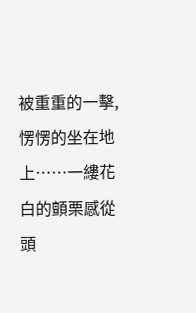被重重的一擊,愣愣的坐在地上……一縷花白的顫栗感從頭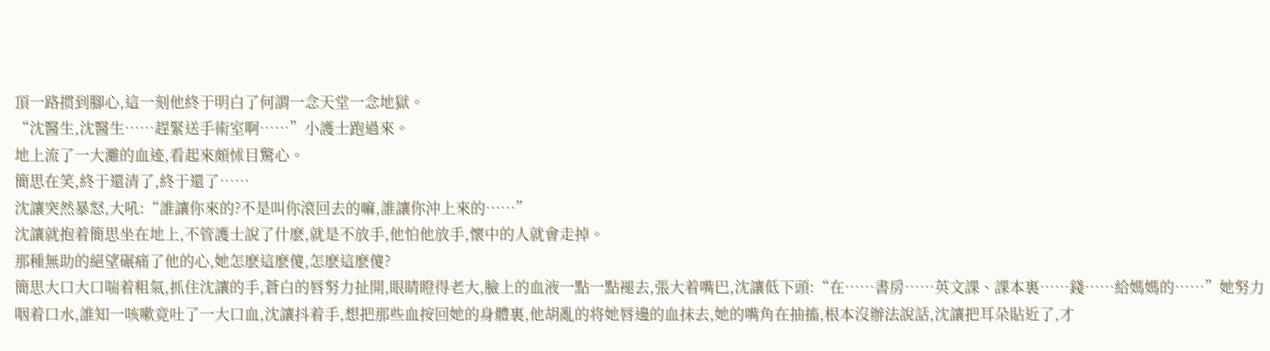頂一路掼到腳心,這一刻他終于明白了何謂一念天堂一念地獄。
“沈醫生,沈醫生……趕緊送手術室啊……”小護士跑過來。
地上流了一大灘的血迹,看起來頗怵目驚心。
簡思在笑,終于還清了,終于還了……
沈讓突然暴怒,大吼:“誰讓你來的?不是叫你滾回去的嘛,誰讓你沖上來的……”
沈讓就抱着簡思坐在地上,不管護士說了什麽,就是不放手,他怕他放手,懷中的人就會走掉。
那種無助的絕望碾痛了他的心,她怎麽這麽傻,怎麽這麽傻?
簡思大口大口喘着粗氣,抓住沈讓的手,蒼白的唇努力扯開,眼睛瞪得老大,臉上的血液一點一點褪去,張大着嘴巴,沈讓低下頭:“在……書房……英文課、課本裏……錢……給媽媽的……”她努力咽着口水,誰知一咳嗽竟吐了一大口血,沈讓抖着手,想把那些血按回她的身體裏,他胡亂的将她唇邊的血抹去,她的嘴角在抽搐,根本沒辦法說話,沈讓把耳朵貼近了,才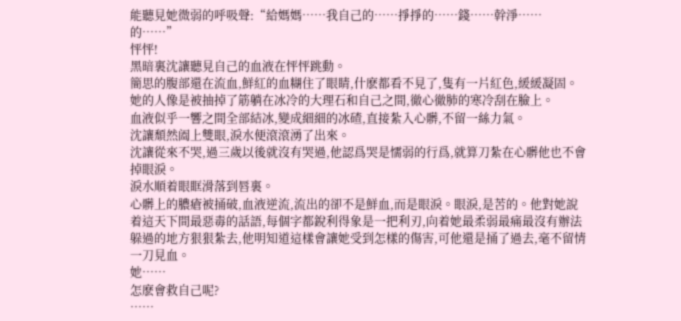能聽見她微弱的呼吸聲:“給媽媽……我自己的……掙掙的……錢……幹淨……的……”
怦怦!
黑暗裏沈讓聽見自己的血液在怦怦跳動。
簡思的腹部還在流血,鮮紅的血糊住了眼睛,什麽都看不見了,隻有一片紅色,緩緩凝固。
她的人像是被抽掉了筋躺在冰冷的大理石和自己之間,徹心徹肺的寒冷刮在臉上。
血液似乎一響之間全部結冰,變成細細的冰碴,直接紮入心髒,不留一絲力氣。
沈讓頹然阖上雙眼,淚水便滾滾湧了出來。
沈讓從來不哭,過三歲以後就沒有哭過,他認爲哭是懦弱的行爲,就算刀紮在心髒他也不會掉眼淚。
淚水順着眼眶滑落到唇裏。
心髒上的膿瘡被捅破,血液逆流,流出的卻不是鮮血,而是眼淚。眼淚,是苦的。他對她說着這天下間最惡毒的話語,每個字都銳利得象是一把利刃,向着她最柔弱最痛最沒有辦法躲過的地方狠狠紮去,他明知道這樣會讓她受到怎樣的傷害,可他還是捅了過去,毫不留情一刀見血。
她……
怎麽會救自己呢?
……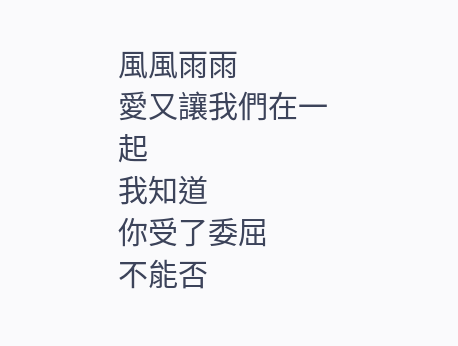風風雨雨
愛又讓我們在一起
我知道
你受了委屈
不能否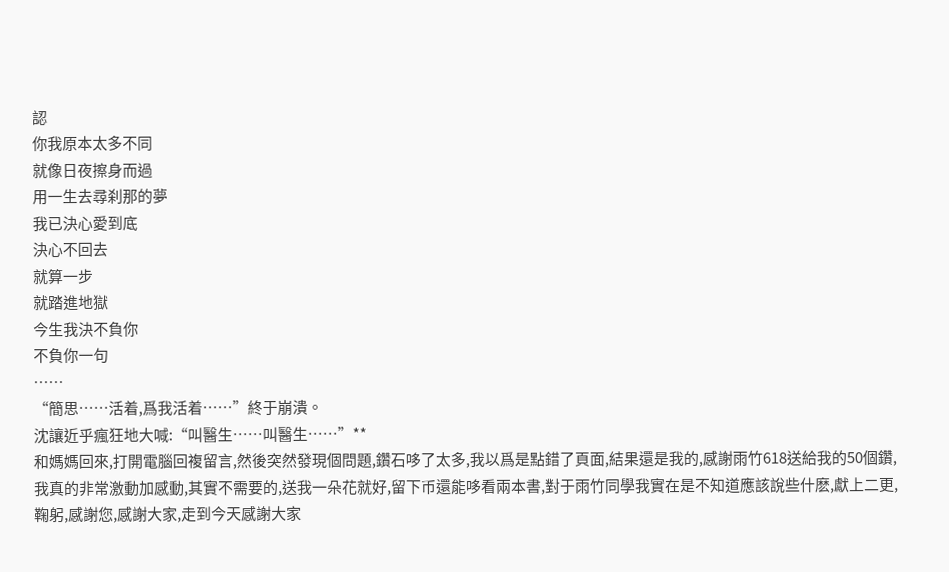認
你我原本太多不同
就像日夜擦身而過
用一生去尋刹那的夢
我已決心愛到底
決心不回去
就算一步
就踏進地獄
今生我決不負你
不負你一句
……
“簡思……活着,爲我活着……”終于崩潰。
沈讓近乎瘋狂地大喊:“叫醫生……叫醫生……”**
和媽媽回來,打開電腦回複留言,然後突然發現個問題,鑽石哆了太多,我以爲是點錯了頁面,結果還是我的,感謝雨竹618送給我的50個鑽,我真的非常激動加感動,其實不需要的,送我一朵花就好,留下币還能哆看兩本書,對于雨竹同學我實在是不知道應該說些什麽,獻上二更,鞠躬,感謝您,感謝大家,走到今天感謝大家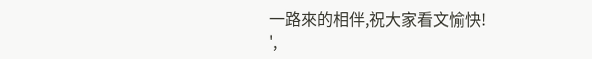一路來的相伴,祝大家看文愉快!
',